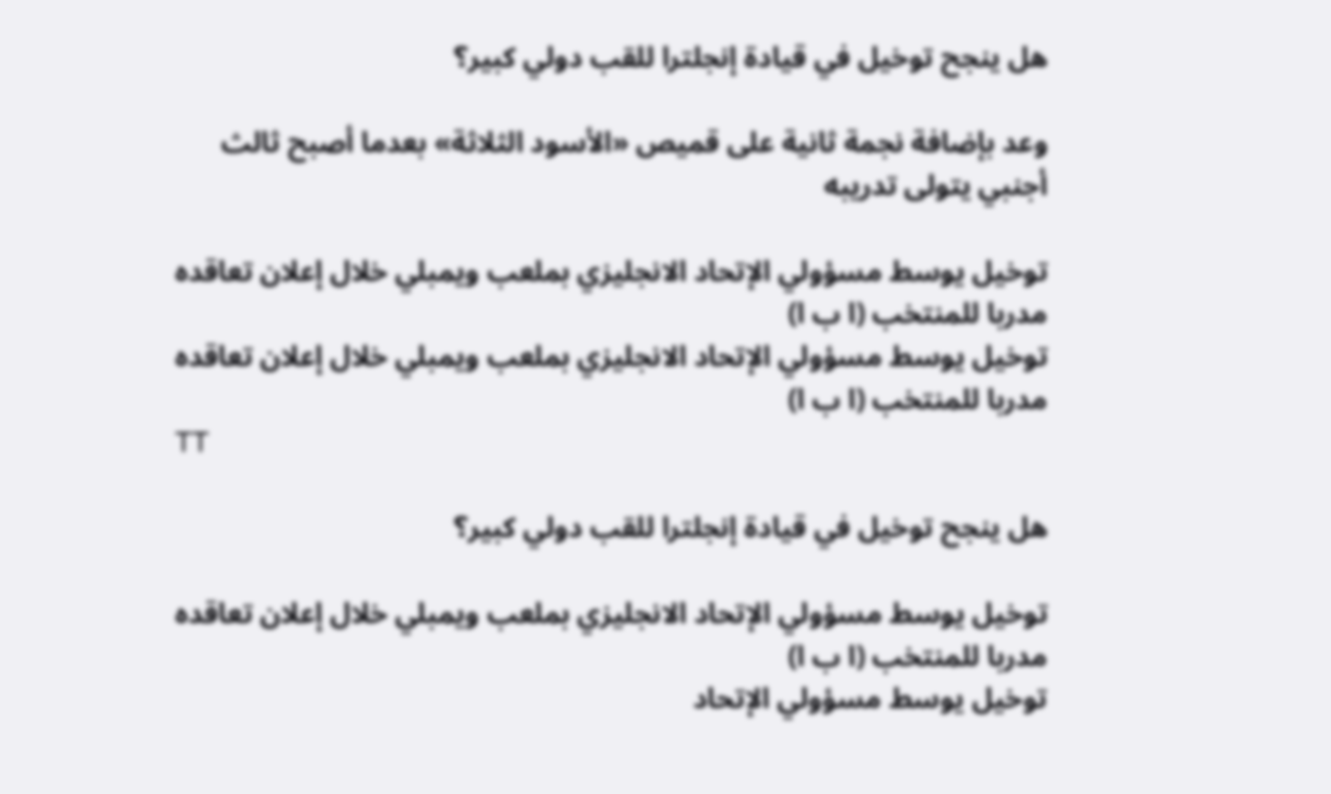هل ينجح توخيل في قيادة إنجلترا للقب دولي كبير؟

وعد بإضافة نجمة ثانية على قميص «الأسود الثلاثة» بعدما أصبح ثالث أجنبي يتولى تدريبه

توخيل يوسط مسؤولي الإتحاد الانجليزي بملعب ويمبلي خلال إعلان تعاقده مدربا للمنتخب (ا ب ا)
توخيل يوسط مسؤولي الإتحاد الانجليزي بملعب ويمبلي خلال إعلان تعاقده مدربا للمنتخب (ا ب ا)
TT

هل ينجح توخيل في قيادة إنجلترا للقب دولي كبير؟

توخيل يوسط مسؤولي الإتحاد الانجليزي بملعب ويمبلي خلال إعلان تعاقده مدربا للمنتخب (ا ب ا)
توخيل يوسط مسؤولي الإتحاد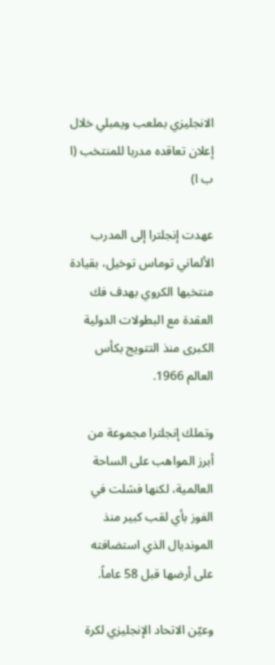الانجليزي بملعب ويمبلي خلال إعلان تعاقده مدربا للمنتخب (ا ب ا)

عهدت إنجلترا إلى المدرب الألماني توماس توخيل، بقيادة منتخبها الكروي بهدف فك العقدة مع البطولات الدولية الكبرى منذ التتويج بكأس العالم 1966.

وتملك إنجلترا مجموعة من أبرز المواهب على الساحة العالمية، لكنها فشلت في الفوز بأي لقب كبير منذ المونديال الذي استضافته على أرضها قبل 58 عاماً.

وعيّن الاتحاد الإنجليزي لكرة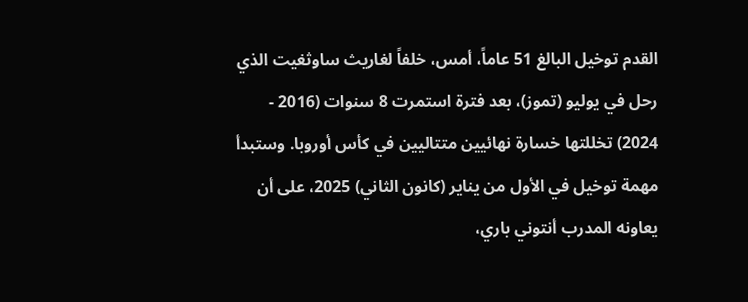القدم توخيل البالغ 51 عاماً، أمس، خلفاً لغاريث ساوثغيت الذي رحل في يوليو (تموز)، بعد فترة استمرت 8 سنوات (2016 - 2024) تخللتها خسارة نهائيين متتاليين في كأس أوروبا. وستبدأ مهمة توخيل في الأول من يناير (كانون الثاني) 2025، على أن يعاونه المدرب أنتوني باري،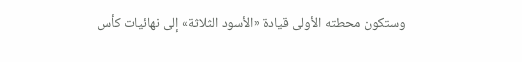وستكون محطته الأولى قيادة «الأسود الثلاثة» إلى نهائيات كأس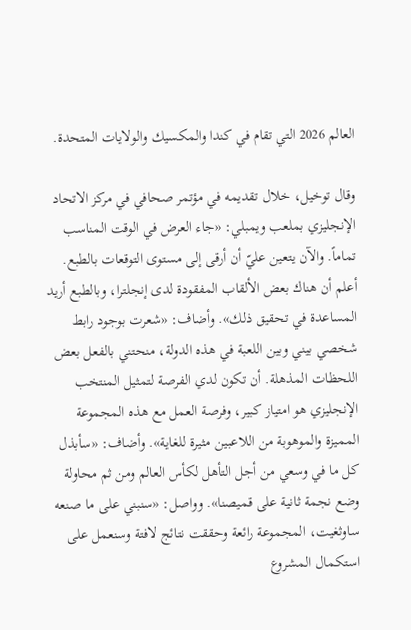العالم 2026 التي تقام في كندا والمكسيك والولايات المتحدة.

وقال توخيل، خلال تقديمه في مؤتمر صحافي في مركز الاتحاد الإنجليزي بملعب ويمبلي: «جاء العرض في الوقت المناسب تماماً. والآن يتعين عليّ أن أرقى إلى مستوى التوقعات بالطبع. أعلم أن هناك بعض الألقاب المفقودة لدى إنجلترا، وبالطبع أريد المساعدة في تحقيق ذلك». وأضاف: «شعرت بوجود رابط شخصي بيني وبين اللعبة في هذه الدولة، منحتني بالفعل بعض اللحظات المذهلة. أن تكون لدي الفرصة لتمثيل المنتخب الإنجليزي هو امتياز كبير، وفرصة العمل مع هذه المجموعة المميزة والموهوبة من اللاعبين مثيرة للغاية». وأضاف: «سأبذل كل ما في وسعي من أجل التأهل لكأس العالم ومن ثم محاولة وضع نجمة ثانية على قميصنا». وواصل: «سنبني على ما صنعه ساوثغيت، المجموعة رائعة وحققت نتائج لافتة وسنعمل على استكمال المشروع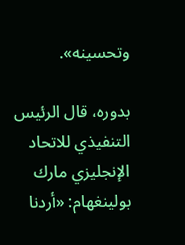وتحسينه».

بدوره، قال الرئيس التنفيذي للاتحاد الإنجليزي مارك بولينغهام: «أردنا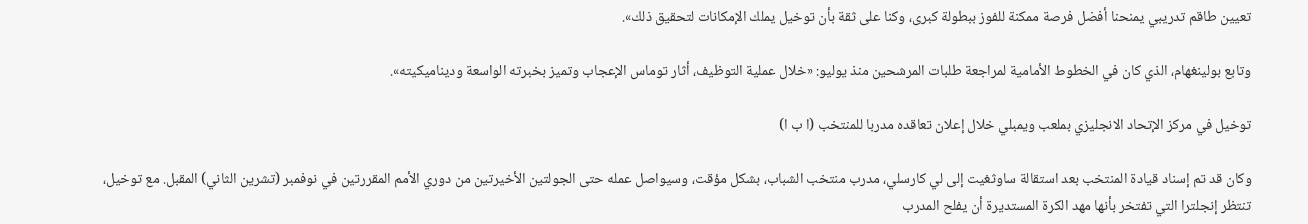تعيين طاقم تدريبي يمنحنا أفضل فرصة ممكنة للفوز ببطولة كبرى، وكنا على ثقة بأن توخيل يملك الإمكانات لتحقيق ذلك».

وتابع بولينغهام، الذي كان في الخطوط الأمامية لمراجعة طلبات المرشحين منذ يوليو: «خلال عملية التوظيف، أثار توماس الإعجاب وتميز بخبرته الواسعة وديناميكيته».

توخيل في مركز الإتحاد الانجليزي بملعب ويمبلي خلال إعلان تعاقده مدربا للمنتخب (ا ب ا)

وكان قد تم إسناد قيادة المنتخب بعد استقالة ساوثغيت إلى لي كارسلي، مدرب منتخب الشباب، بشكل مؤقت، وسيواصل عمله حتى الجولتين الأخيرتين من دوري الأمم المقررتين في نوفمبر (تشرين الثاني) المقبل. مع توخيل، تنتظر إنجلترا التي تفتخر بأنها مهد الكرة المستديرة أن يفلح المدرب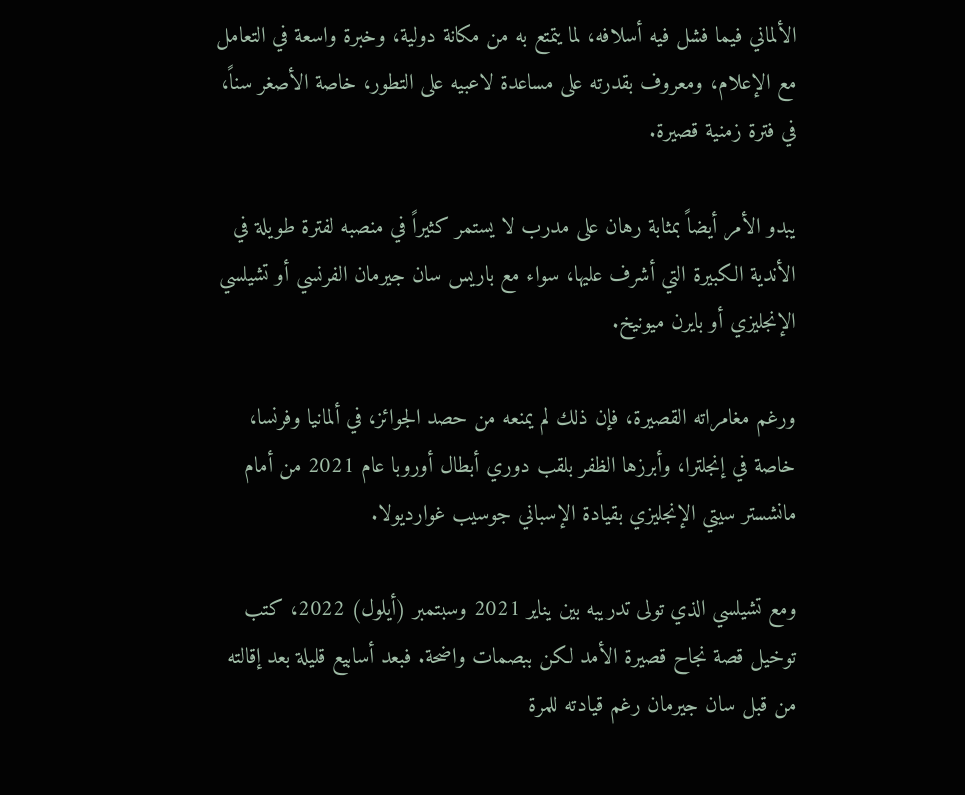الألماني فيما فشل فيه أسلافه، لما يتمتع به من مكانة دولية، وخبرة واسعة في التعامل مع الإعلام، ومعروف بقدرته على مساعدة لاعبيه على التطور، خاصة الأصغر سناً، في فترة زمنية قصيرة.

يبدو الأمر أيضاً بمثابة رهان على مدرب لا يستمر كثيراً في منصبه لفترة طويلة في الأندية الكبيرة التي أشرف عليها، سواء مع باريس سان جيرمان الفرنسي أو تشيلسي الإنجليزي أو بايرن ميونيخ.

ورغم مغامراته القصيرة، فإن ذلك لم يمنعه من حصد الجوائز، في ألمانيا وفرنسا، خاصة في إنجلترا، وأبرزها الظفر بلقب دوري أبطال أوروبا عام 2021 من أمام مانشستر سيتي الإنجليزي بقيادة الإسباني جوسيب غوارديولا.

ومع تشيلسي الذي تولى تدريبه بين يناير 2021 وسبتمبر (أيلول) 2022، كتب توخيل قصة نجاح قصيرة الأمد لكن ببصمات واضحة. فبعد أسابيع قليلة بعد إقالته من قبل سان جيرمان رغم قيادته للمرة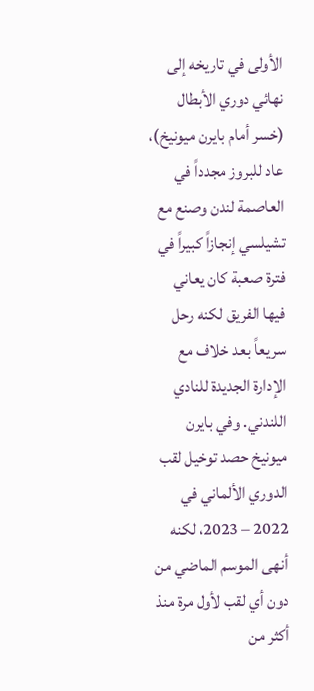الأولى في تاريخه إلى نهائي دوري الأبطال (خسر أمام بايرن ميونيخ)، عاد للبروز مجدداً في العاصمة لندن وصنع مع تشيلسي إنجازاً كبيراً في فترة صعبة كان يعاني فيها الفريق لكنه رحل سريعاً بعد خلاف مع الإدارة الجديدة للنادي اللندني. وفي بايرن ميونيخ حصد توخيل لقب الدوري الألماني في 2022 – 2023، لكنه أنهى الموسم الماضي من دون أي لقب لأول مرة منذ أكثر من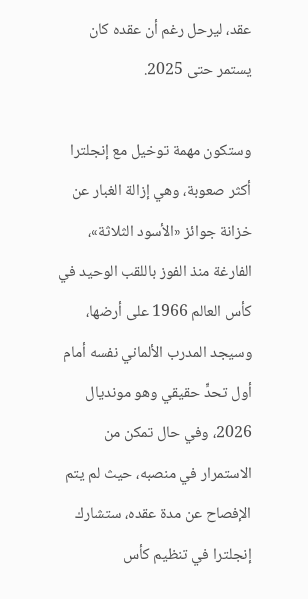عقد، ليرحل رغم أن عقده كان يستمر حتى 2025.

وستكون مهمة توخيل مع إنجلترا أكثر صعوبة، وهي إزالة الغبار عن خزانة جوائز «الأسود الثلاثة»، الفارغة منذ الفوز باللقب الوحيد في كأس العالم 1966 على أرضها، وسيجد المدرب الألماني نفسه أمام أول تحدٍّ حقيقي وهو مونديال 2026، وفي حال تمكن من الاستمرار في منصبه، حيث لم يتم الإفصاح عن مدة عقده، ستشارك إنجلترا في تنظيم كأس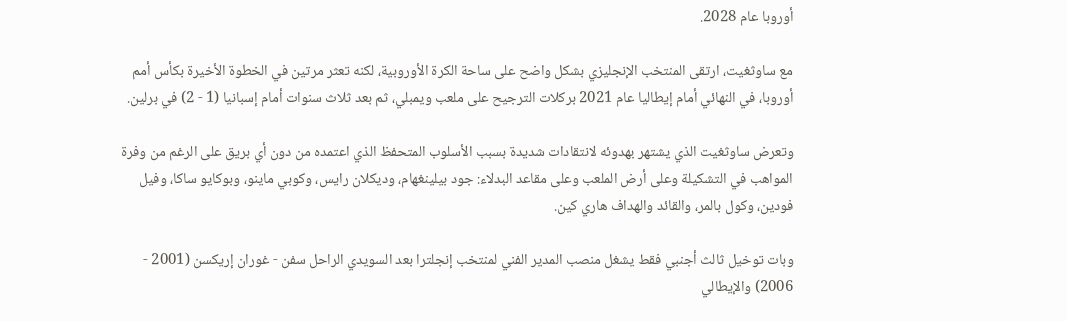أوروبا عام 2028.

مع ساوثغيت، ارتقى المنتخب الإنجليزي بشكل واضح على ساحة الكرة الأوروبية، لكنه تعثر مرتين في الخطوة الأخيرة بكأس أمم أوروبا، في النهائي أمام إيطاليا عام 2021 بركلات الترجيح على ملعب ويمبلي، ثم بعد ثلاث سنوات أمام إسبانيا (1 - 2) في برلين.

وتعرض ساوثغيت الذي يشتهر بهدوئه لانتقادات شديدة بسبب الأسلوب المتحفظ الذي اعتمده من دون أي بريق على الرغم من وفرة المواهب في التشكيلة وعلى أرض الملعب وعلى مقاعد البدلاء: جود بيلينغهام، وديكلان رايس، وكوبي ماينو، وبوكايو ساكا، وفيل فودين، وكول بالمر، والقائد والهداف هاري كين.

وبات توخيل ثالث أجنبي فقط يشغل منصب المدير الفني لمنتخب إنجلترا بعد السويدي الراحل سفن - غوران إريكسن (2001 - 2006) والإيطالي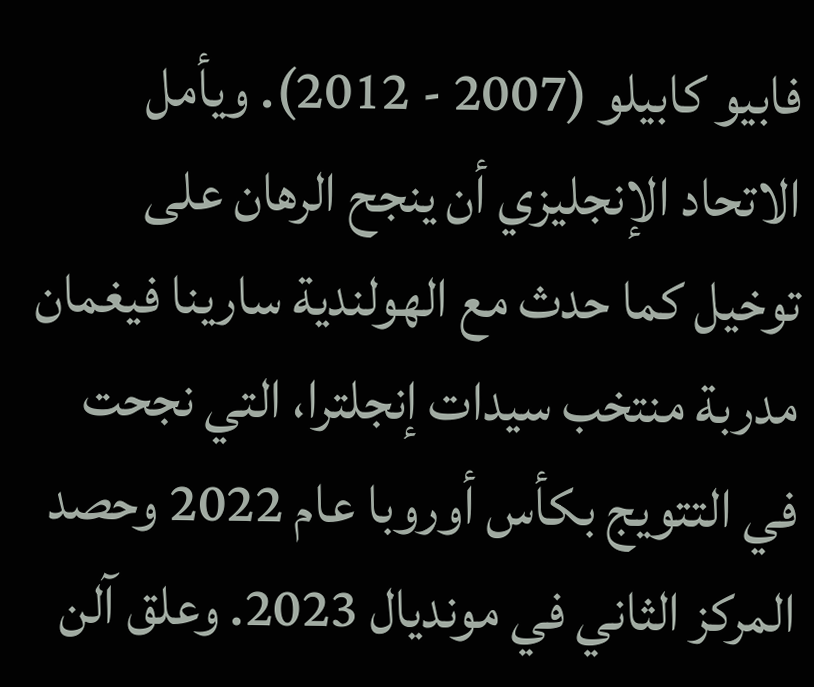فابيو كابيلو (2007 - 2012). ويأمل الاتحاد الإنجليزي أن ينجح الرهان على توخيل كما حدث مع الهولندية سارينا فيغمان مدربة منتخب سيدات إنجلترا، التي نجحت في التتويج بكأس أوروبا عام 2022 وحصد المركز الثاني في مونديال 2023. وعلق آلن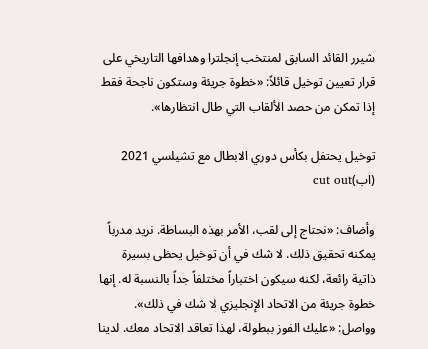شيرر القائد السابق لمنتخب إنجلترا وهدافها التاريخي على قرار تعيين توخيل قائلاً: «خطوة جريئة وستكون ناجحة فقط إذا تمكن من حصد الألقاب التي طال انتظارها».

توخيل يحتفل بكأس دوري الابطال مع تشيلسي 2021 (اب)cut out

وأضاف: «نحتاج إلى لقب، الأمر بهذه البساطة. نريد مدرباً يمكنه تحقيق ذلك. لا شك في أن توخيل يحظى بسيرة ذاتية رائعة، لكنه سيكون اختباراً مختلفاً جداً بالنسبة له. إنها خطوة جريئة من الاتحاد الإنجليزي لا شك في ذلك». وواصل: «عليك الفوز ببطولة، لهذا تعاقد الاتحاد معك. لدينا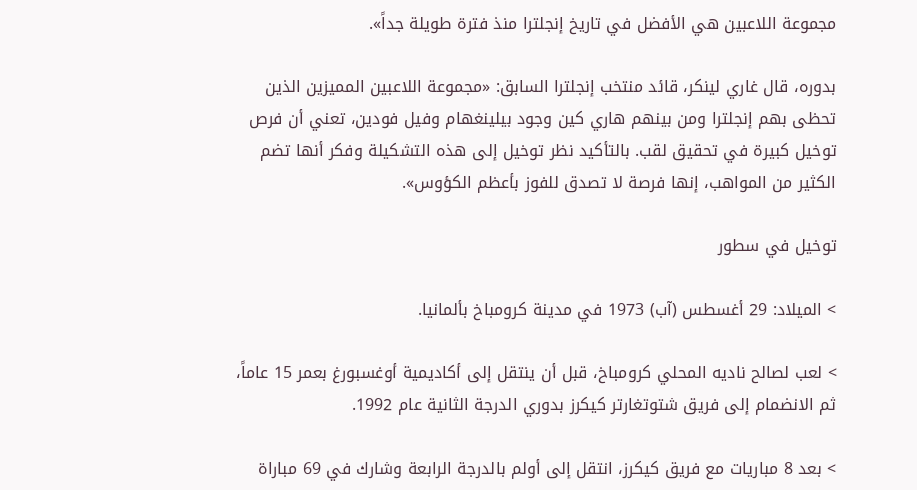مجموعة اللاعبين هي الأفضل في تاريخ إنجلترا منذ فترة طويلة جداً».

بدوره، قال غاري لينكر، قائد منتخب إنجلترا السابق: «مجموعة اللاعبين المميزين الذين تحظى بهم إنجلترا ومن بينهم هاري كين وجود بيلينغهام وفيل فودين، تعني أن فرص توخيل كبيرة في تحقيق لقب. بالتأكيد نظر توخيل إلى هذه التشكيلة وفكر أنها تضم الكثير من المواهب، إنها فرصة لا تصدق للفوز بأعظم الكؤوس».

توخيل في سطور

> الميلاد: 29 أغسطس (آب) 1973 في مدينة كرومباخ بألمانيا.

> لعب لصالح ناديه المحلي كرومباخ، قبل أن ينتقل إلى أكاديمية أوغسبورغ بعمر 15 عاماً، ثم الانضمام إلى فريق شتوتغارتر كيكرز بدوري الدرجة الثانية عام 1992.

> بعد 8 مباريات مع فريق كيكرز، انتقل إلى أولم بالدرجة الرابعة وشارك في 69 مباراة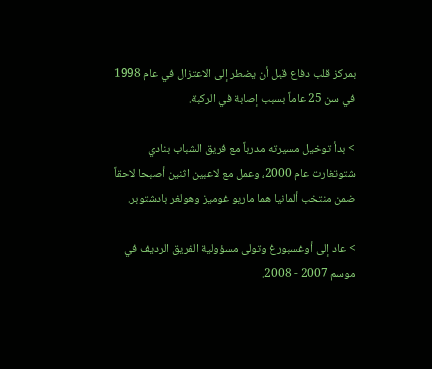بمركز قلب دفاع قبل أن يضطر إلى الاعتزال في عام 1998 في سن 25 عاماً بسبب إصابة في الركبة.

> بدأ توخيل مسيرته مدرباً مع فريق الشباب بنادي شتوتغارت عام 2000، وعمل مع لاعبين اثنين أصبحا لاحقاً ضمن منتخب ألمانيا هما ماريو غوميز وهولغر بادشتوبر.

> عاد إلى أوغسبورغ وتولى مسؤولية الفريق الرديف في موسم 2007 - 2008.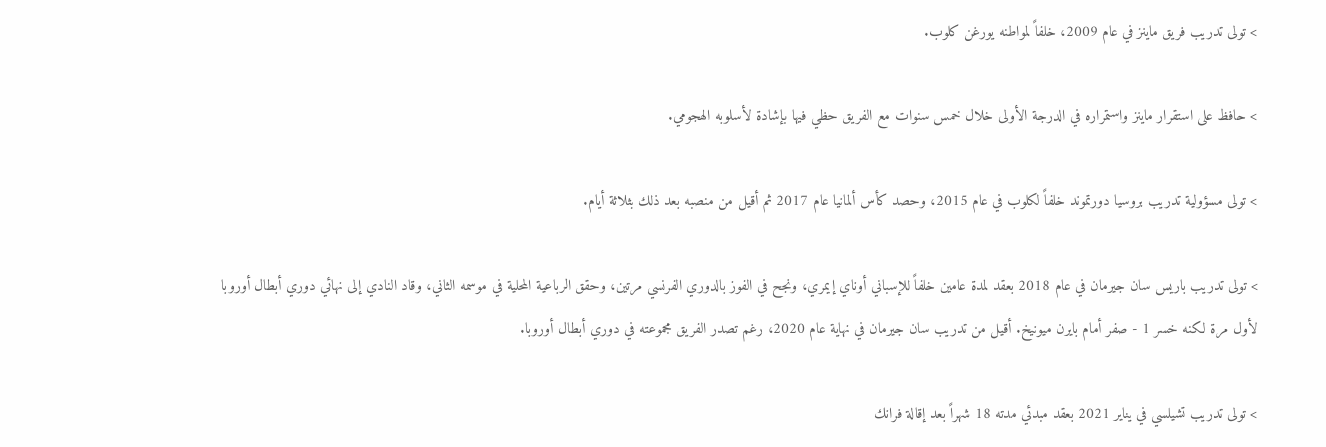> تولى تدريب فريق ماينز في عام 2009، خلفاً لمواطنه يورغن كلوب.

> حافظ على استقرار ماينز واستمراره في الدرجة الأولى خلال خمس سنوات مع الفريق حظي فيها بإشادة لأسلوبه الهجومي.

> تولى مسؤولية تدريب بروسيا دورتموند خلفاً لكلوب في عام 2015، وحصد كأس ألمانيا عام 2017 ثم أقيل من منصبه بعد ذلك بثلاثة أيام.

> تولى تدريب باريس سان جيرمان في عام 2018 بعقد لمدة عامين خلفاً للإسباني أوناي إيمري، ونجح في الفوز بالدوري الفرنسي مرتين، وحقق الرباعية المحلية في موسمه الثاني، وقاد النادي إلى نهائي دوري أبطال أوروبا لأول مرة لكنه خسر 1 - صفر أمام بايرن ميونيخ. أقيل من تدريب سان جيرمان في نهاية عام 2020، رغم تصدر الفريق مجموعته في دوري أبطال أوروبا.

> تولى تدريب تشيلسي في يناير 2021 بعقد مبدئي مدته 18 شهراً بعد إقالة فرانك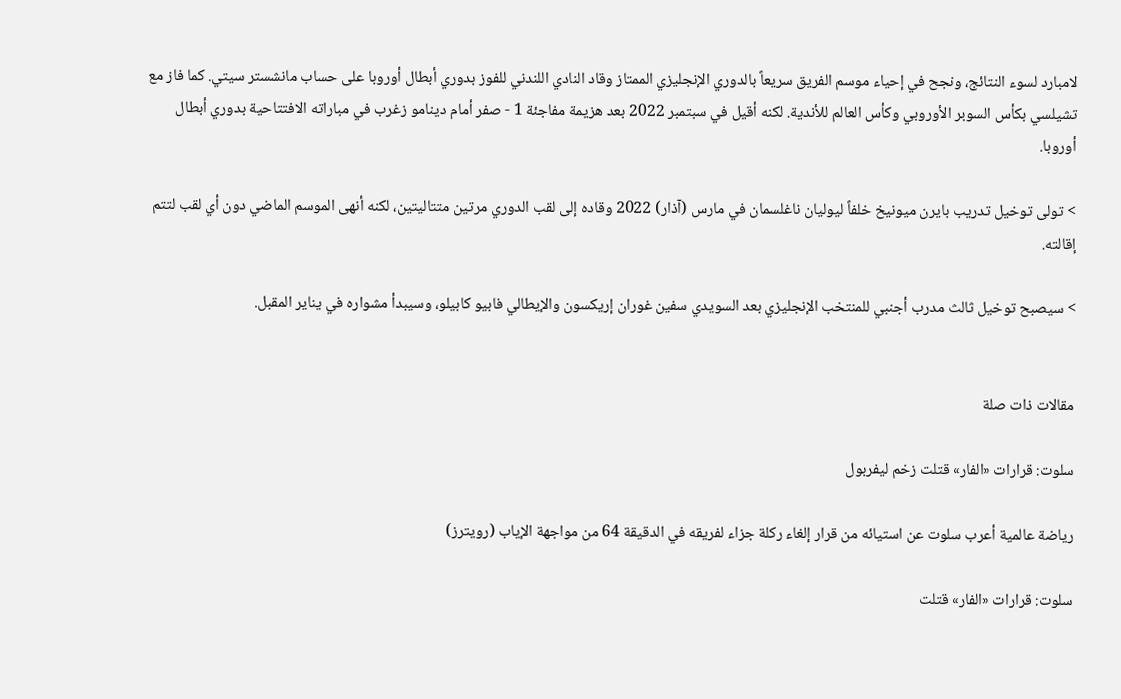لامبارد لسوء النتائج، ونجح في إحياء موسم الفريق سريعاً بالدوري الإنجليزي الممتاز وقاد النادي اللندني للفوز بدوري أبطال أوروبا على حساب مانشستر سيتي. كما فاز مع تشيلسي بكأس السوبر الأوروبي وكأس العالم للأندية. لكنه أقيل في سبتمبر 2022 بعد هزيمة مفاجئة 1 - صفر أمام دينامو زغرب في مباراته الافتتاحية بدوري أبطال أوروبا.

> تولى توخيل تدريب بايرن ميونيخ خلفاً ليوليان ناغلسمان في مارس (آذار) 2022 وقاده إلى لقب الدوري مرتين متتاليتين، لكنه أنهى الموسم الماضي دون أي لقب لتتم إقالته.

> سيصبح توخيل ثالث مدرب أجنبي للمنتخب الإنجليزي بعد السويدي سفين غوران إريكسون والإيطالي فابيو كابيلو، وسيبدأ مشواره في يناير المقبل.


مقالات ذات صلة

سلوت: قرارات «الفار» قتلت زخم ليفربول

رياضة عالمية أعرب سلوت عن استيائه من قرار إلغاء ركلة جزاء لفريقه في الدقيقة 64 من مواجهة الإياب (رويترز)

سلوت: قرارات «الفار» قتلت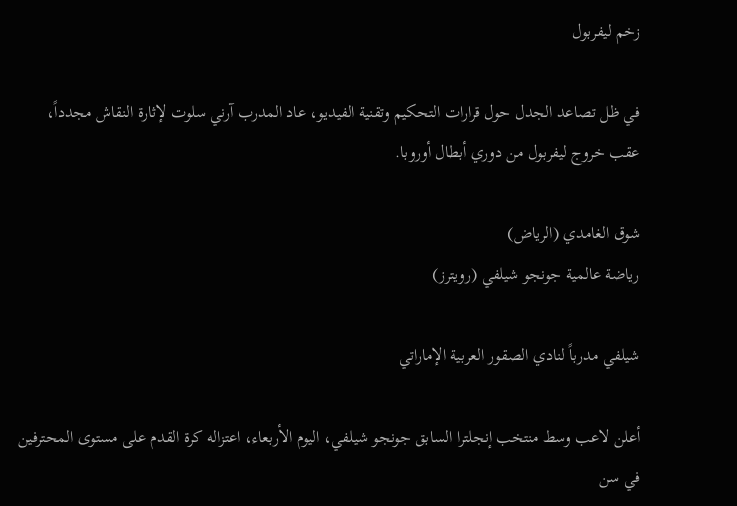زخم ليفربول

في ظل تصاعد الجدل حول قرارات التحكيم وتقنية الفيديو، عاد المدرب آرني سلوت لإثارة النقاش مجدداً، عقب خروج ليفربول من دوري أبطال أوروبا.

شوق الغامدي (الرياض)
رياضة عالمية جونجو شيلفي (رويترز)

شيلفي مدرباً لنادي الصقور العربية الإماراتي

أعلن لاعب وسط منتخب إنجلترا السابق جونجو شيلفي، اليوم الأربعاء، اعتزاله كرة القدم على مستوى المحترفين في سن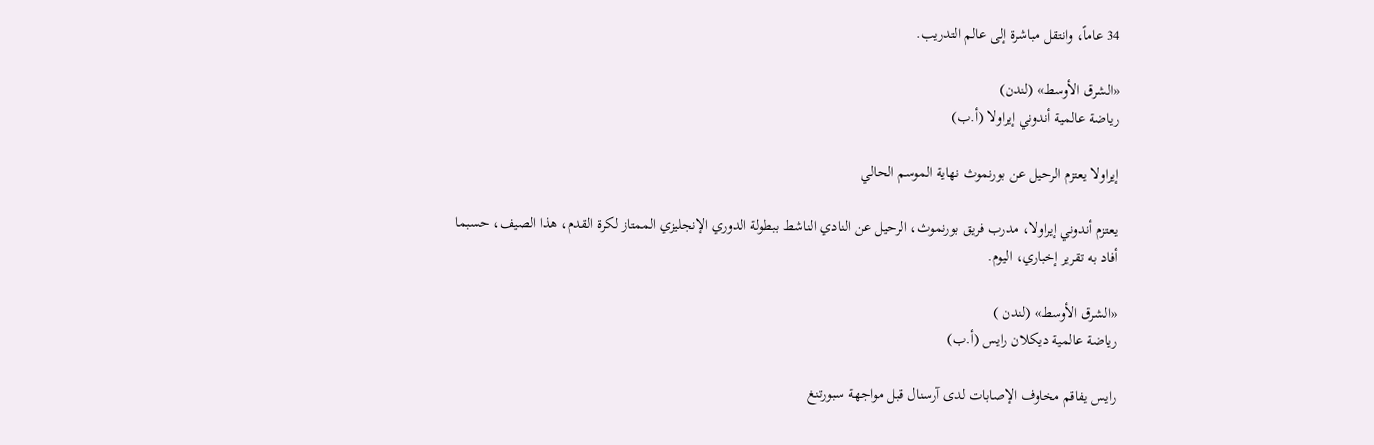34 عاماً، وانتقل مباشرة إلى عالم التدريب.

«الشرق الأوسط» (لندن)
رياضة عالمية أندوني إيراولا (أ.ب)

إيراولا يعتزم الرحيل عن بورنموث نهاية الموسم الحالي

يعتزم أندوني إيراولا، مدرب فريق بورنموث، الرحيل عن النادي الناشط ببطولة الدوري الإنجليزي الممتاز لكرة القدم، هذا الصيف، حسبما أفاد به تقرير إخباري، اليوم.

«الشرق الأوسط» (لندن )
رياضة عالمية ديكلان رايس (أ.ب)

رايس يفاقم مخاوف الإصابات لدى آرسنال قبل مواجهة سبورتنغ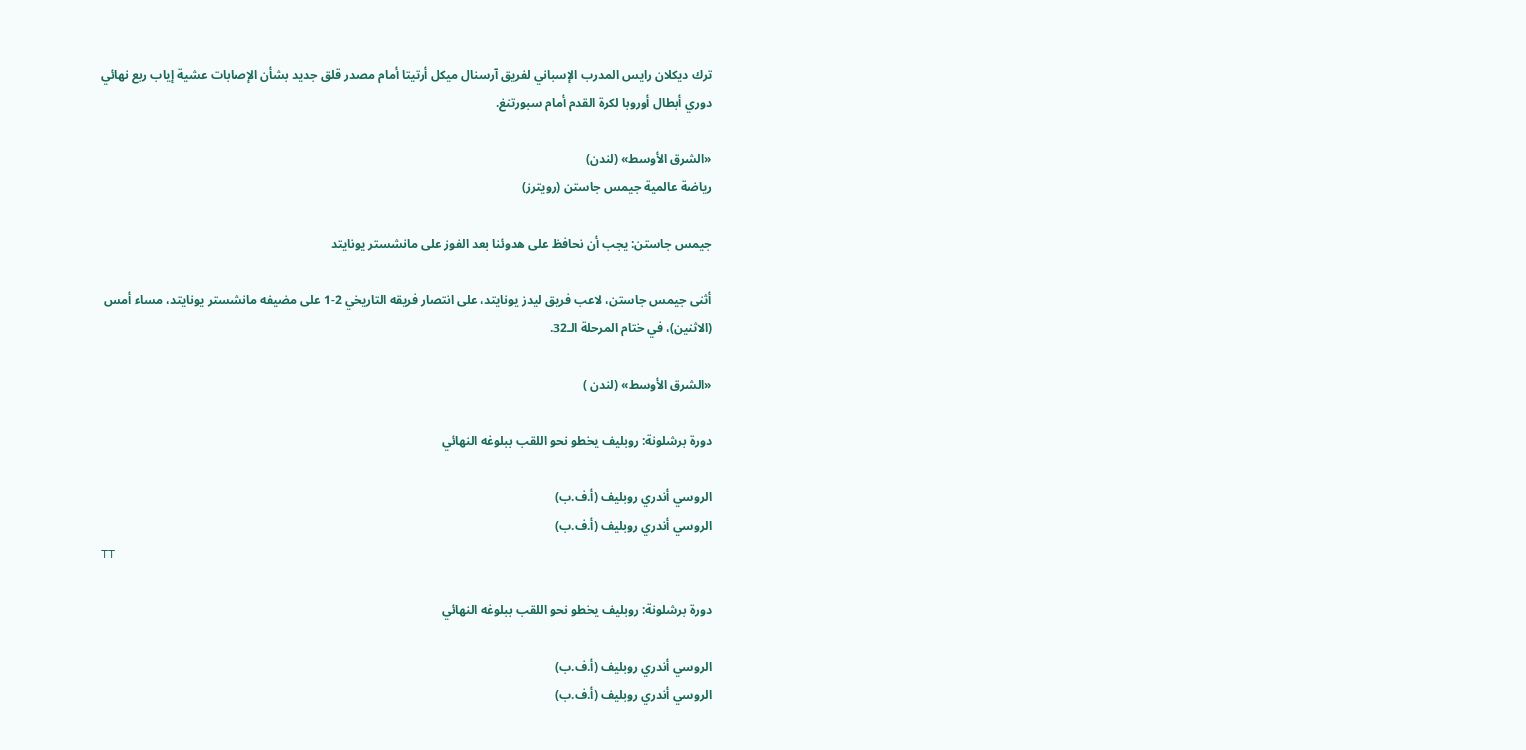ترك ديكلان رايس المدرب الإسباني لفريق آرسنال ميكل أرتيتا أمام مصدر قلق جديد بشأن الإصابات عشية إياب ربع نهائي دوري أبطال أوروبا لكرة القدم أمام سبورتنغ.

«الشرق الأوسط» (لندن)
رياضة عالمية جيمس جاستن (رويترز)

جيمس جاستن: يجب أن نحافظ على هدوئنا بعد الفوز على مانشستر يونايتد

أثنى جيمس جاستن، لاعب فريق ليدز يونايتد، على انتصار فريقه التاريخي 2-1 على مضيفه مانشستر يونايتد، مساء أمس (الاثنين)، في ختام المرحلة الـ32.

«الشرق الأوسط» (لندن )

دورة برشلونة: روبليف يخطو نحو اللقب ببلوغه النهائي

الروسي أندري روبليف (أ.ف.ب)
الروسي أندري روبليف (أ.ف.ب)
TT

دورة برشلونة: روبليف يخطو نحو اللقب ببلوغه النهائي

الروسي أندري روبليف (أ.ف.ب)
الروسي أندري روبليف (أ.ف.ب)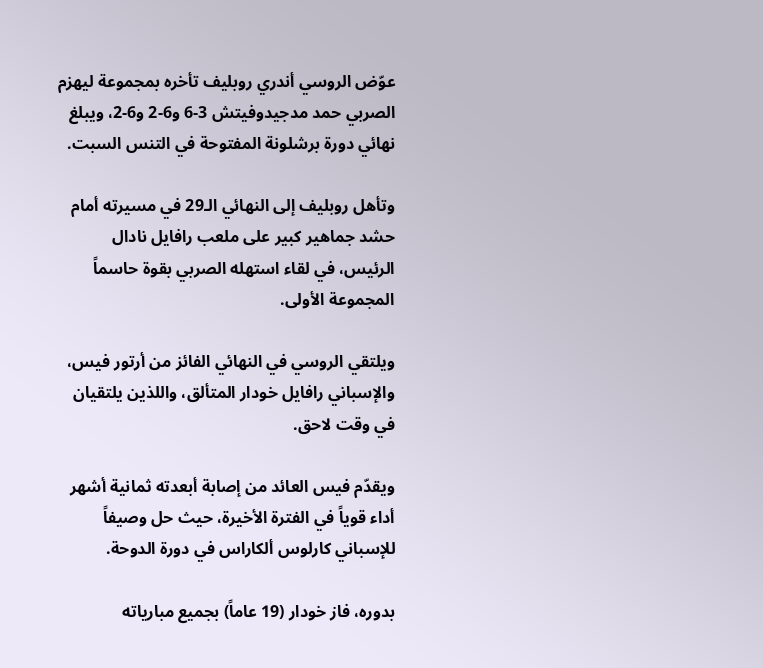عوّض الروسي أندري روبليف تأخره بمجموعة ليهزم الصربي حمد مدجيدوفيتش 3-6 و6-2 و6-2، ويبلغ نهائي دورة برشلونة المفتوحة في التنس السبت.

وتأهل روبليف إلى النهائي الـ29 في مسيرته أمام حشد جماهير كبير على ملعب رافايل نادال الرئيس، في لقاء استهله الصربي بقوة حاسماً المجموعة الأولى.

ويلتقي الروسي في النهائي الفائز من أرتور فيس، والإسباني رافايل خودار المتألق، واللذين يلتقيان في وقت لاحق.

ويقدّم فيس العائد من إصابة أبعدته ثمانية أشهر أداء قوياً في الفترة الأخيرة، حيث حل وصيفاً للإسباني كارلوس ألكاراس في دورة الدوحة.

بدوره، فاز خودار (19 عاماً) بجميع مبارياته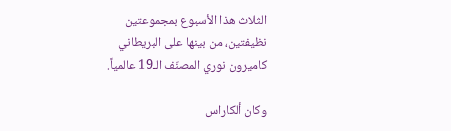الثلاث هذا الأسبوع بمجموعتين نظيفتين، من بينها على البريطاني كاميرون نوري المصنّف الـ19 عالمياً.

وكان ألكاراس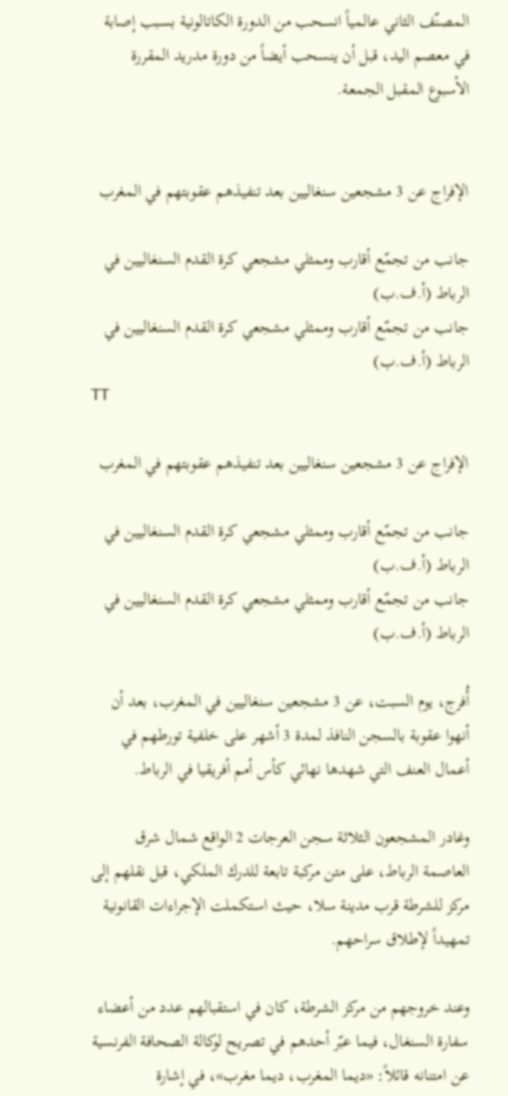المصنّف الثاني عالمياً انسحب من الدورة الكاتالونية بسبب إصابة في معصم اليد، قبل أن ينسحب أيضاً من دورة مدريد المقررة الأسبوع المقبل الجمعة.


الإفراج عن 3 مشجعين سنغاليين بعد تنفيذهم عقوبتهم في المغرب

جانب من تجمّع أقارب وممثلي مشجعي كرة القدم السنغاليين في الرباط (أ.ف.ب)
جانب من تجمّع أقارب وممثلي مشجعي كرة القدم السنغاليين في الرباط (أ.ف.ب)
TT

الإفراج عن 3 مشجعين سنغاليين بعد تنفيذهم عقوبتهم في المغرب

جانب من تجمّع أقارب وممثلي مشجعي كرة القدم السنغاليين في الرباط (أ.ف.ب)
جانب من تجمّع أقارب وممثلي مشجعي كرة القدم السنغاليين في الرباط (أ.ف.ب)

أُفرج، يوم السبت، عن 3 مشجعين سنغاليين في المغرب، بعد أن أنهوا عقوبة بالسجن النافذ لمدة 3 أشهر على خلفية تورطهم في أعمال العنف التي شهدها نهائي كأس أمم أفريقيا في الرباط.

وغادر المشجعون الثلاثة سجن العرجات 2 الواقع شمال شرق العاصمة الرباط، على متن مركبة تابعة للدرك الملكي، قبل نقلهم إلى مركز للشرطة قرب مدينة سلا، حيث استكملت الإجراءات القانونية تمهيداً لإطلاق سراحهم.

وعند خروجهم من مركز الشرطة، كان في استقبالهم عدد من أعضاء سفارة السنغال، فيما عبّر أحدهم في تصريح لوكالة الصحافة الفرنسية عن امتنانه قائلاً: «ديما المغرب، ديما مغرب»، في إشارة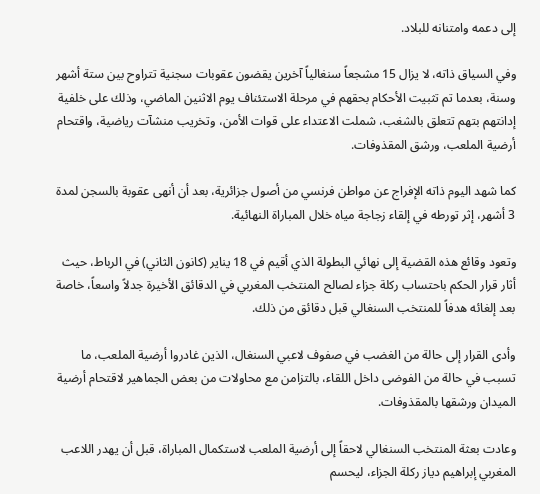إلى دعمه وامتنانه للبلاد.

وفي السياق ذاته، لا يزال 15 مشجعاً سنغالياً آخرين يقضون عقوبات سجنية تتراوح بين ستة أشهر وسنة، بعدما تم تثبيت الأحكام بحقهم في مرحلة الاستئناف يوم الاثنين الماضي، وذلك على خلفية إدانتهم بتهم تتعلق بالشغب، شملت الاعتداء على قوات الأمن، وتخريب منشآت رياضية، واقتحام أرضية الملعب، ورشق المقذوفات.

كما شهد اليوم ذاته الإفراج عن مواطن فرنسي من أصول جزائرية، بعد أن أنهى عقوبة بالسجن لمدة 3 أشهر، إثر تورطه في إلقاء زجاجة مياه خلال المباراة النهائية.

وتعود وقائع هذه القضية إلى نهائي البطولة الذي أقيم في 18 يناير (كانون الثاني) في الرباط، حيث أثار قرار الحكم باحتساب ركلة جزاء لصالح المنتخب المغربي في الدقائق الأخيرة جدلاً واسعاً، خاصة بعد إلغائه هدفاً للمنتخب السنغالي قبل دقائق من ذلك.

وأدى القرار إلى حالة من الغضب في صفوف لاعبي السنغال، الذين غادروا أرضية الملعب، ما تسبب في حالة من الفوضى داخل اللقاء، بالتزامن مع محاولات من بعض الجماهير لاقتحام أرضية الميدان ورشقها بالمقذوفات.

وعادت بعثة المنتخب السنغالي لاحقاً إلى أرضية الملعب لاستكمال المباراة، قبل أن يهدر اللاعب المغربي إبراهيم دياز ركلة الجزاء، ليحسم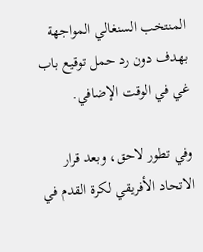المنتخب السنغالي المواجهة بهدف دون رد حمل توقيع باب غي في الوقت الإضافي.

وفي تطور لاحق، وبعد قرار الاتحاد الأفريقي لكرة القدم في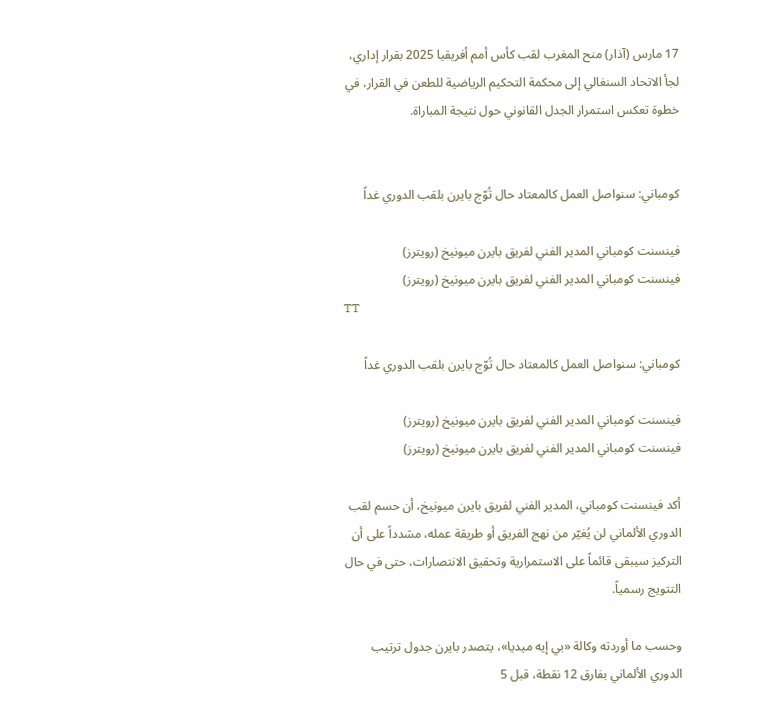17 مارس (آذار) منح المغرب لقب كأس أمم أفريقيا 2025 بقرار إداري، لجأ الاتحاد السنغالي إلى محكمة التحكيم الرياضية للطعن في القرار، في خطوة تعكس استمرار الجدل القانوني حول نتيجة المباراة.


كومباني: سنواصل العمل كالمعتاد حال تُوّج بايرن بلقب الدوري غداً

فينسنت كومباني المدير الفني لفريق بايرن ميونيخ (رويترز)
فينسنت كومباني المدير الفني لفريق بايرن ميونيخ (رويترز)
TT

كومباني: سنواصل العمل كالمعتاد حال تُوّج بايرن بلقب الدوري غداً

فينسنت كومباني المدير الفني لفريق بايرن ميونيخ (رويترز)
فينسنت كومباني المدير الفني لفريق بايرن ميونيخ (رويترز)

أكد فينسنت كومباني، المدير الفني لفريق بايرن ميونيخ، أن حسم لقب الدوري الألماني لن يُغيّر من نهج الفريق أو طريقة عمله، مشدداً على أن التركيز سيبقى قائماً على الاستمرارية وتحقيق الانتصارات، حتى في حال التتويج رسمياً.

وحسب ما أوردته وكالة «بي إيه ميديا»، يتصدر بايرن جدول ترتيب الدوري الألماني بفارق 12 نقطة، قبل 5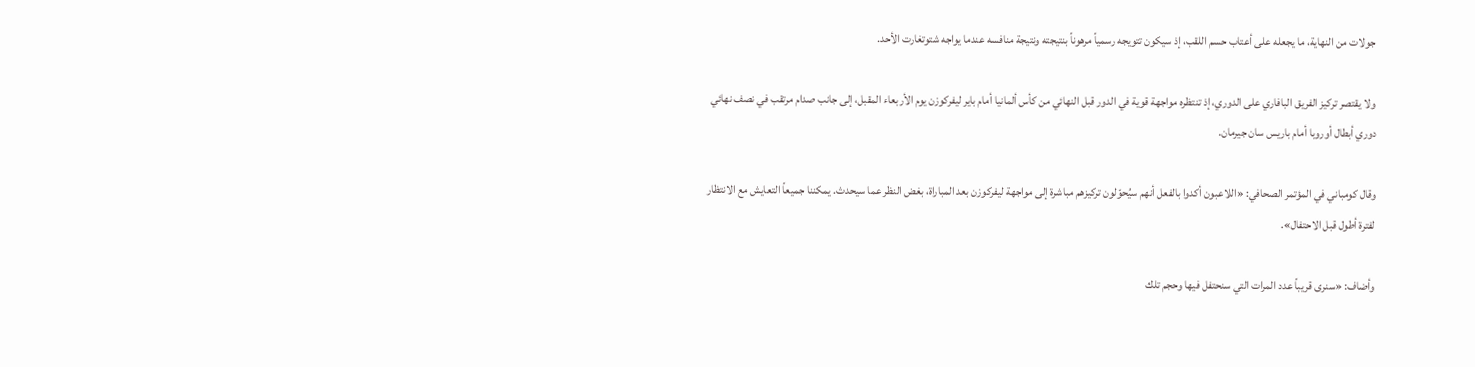جولات من النهاية، ما يجعله على أعتاب حسم اللقب، إذ سيكون تتويجه رسمياً مرهوناً بنتيجته ونتيجة منافسه عندما يواجه شتوتغارت الأحد.

ولا يقتصر تركيز الفريق البافاري على الدوري، إذ تنتظره مواجهة قوية في الدور قبل النهائي من كأس ألمانيا أمام باير ليفركوزن يوم الأربعاء المقبل، إلى جانب صدام مرتقب في نصف نهائي دوري أبطال أوروبا أمام باريس سان جيرمان.

وقال كومباني في المؤتمر الصحافي: «اللاعبون أكدوا بالفعل أنهم سيُحوّلون تركيزهم مباشرة إلى مواجهة ليفركوزن بعد المباراة، بغض النظر عما سيحدث. يمكننا جميعاً التعايش مع الانتظار لفترة أطول قبل الاحتفال».

وأضاف: «سنرى قريباً عدد المرات التي سنحتفل فيها وحجم تلك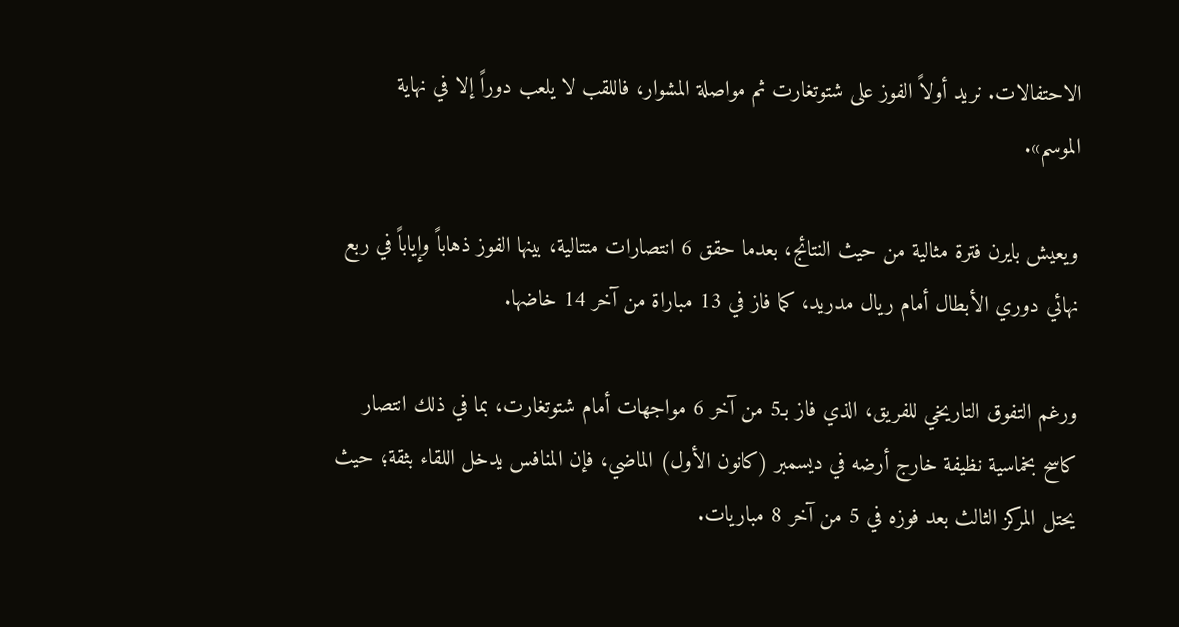الاحتفالات. نريد أولاً الفوز على شتوتغارت ثم مواصلة المشوار، فاللقب لا يلعب دوراً إلا في نهاية الموسم».

ويعيش بايرن فترة مثالية من حيث النتائج، بعدما حقق 6 انتصارات متتالية، بينها الفوز ذهاباً وإياباً في ربع نهائي دوري الأبطال أمام ريال مدريد، كما فاز في 13 مباراة من آخر 14 خاضها.

ورغم التفوق التاريخي للفريق، الذي فاز بـ5 من آخر 6 مواجهات أمام شتوتغارت، بما في ذلك انتصار كاسح بخماسية نظيفة خارج أرضه في ديسمبر (كانون الأول) الماضي، فإن المنافس يدخل اللقاء بثقة؛ حيث يحتل المركز الثالث بعد فوزه في 5 من آخر 8 مباريات.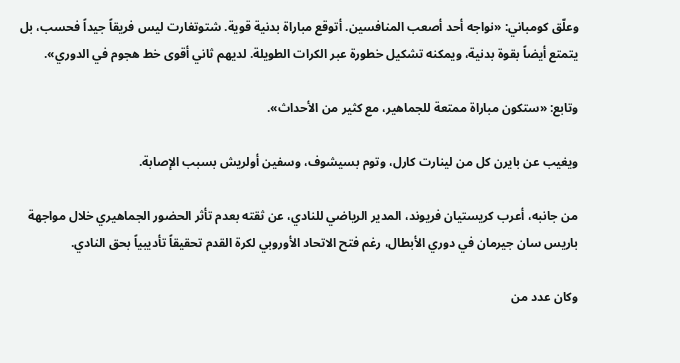وعلّق كومباني: «نواجه أحد أصعب المنافسين. أتوقع مباراة بدنية قوية. شتوتغارت ليس فريقاً جيداً فحسب، بل يتمتع أيضاً بقوة بدنية، ويمكنه تشكيل خطورة عبر الكرات الطويلة. لديهم ثاني أقوى خط هجوم في الدوري».

وتابع: «ستكون مباراة ممتعة للجماهير، مع كثير من الأحداث».

ويغيب عن بايرن كل من لينارت كارل، وتوم بسيشوف، وسفين أولريش بسبب الإصابة.

من جانبه، أعرب كريستيان فريوند، المدير الرياضي للنادي، عن ثقته بعدم تأثر الحضور الجماهيري خلال مواجهة باريس سان جيرمان في دوري الأبطال، رغم فتح الاتحاد الأوروبي لكرة القدم تحقيقاً تأديبياً بحق النادي.

وكان عدد من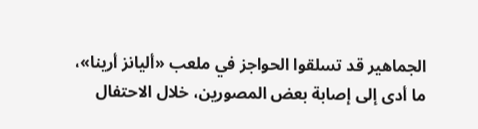الجماهير قد تسلقوا الحواجز في ملعب «أليانز أرينا»، ما أدى إلى إصابة بعض المصورين، خلال الاحتفال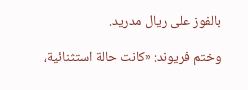بالفوز على ريال مدريد.

وختم فريوند: «كانت حالة استثنائية،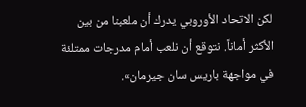لكن الاتحاد الأوروبي يدرك أن ملعبنا من بين الأكثر أماناً. نتوقع أن نلعب أمام مدرجات ممتلئة في مواجهة باريس سان جيرمان».